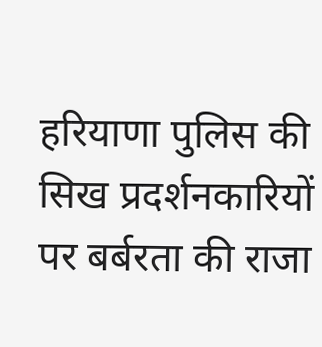हरियाणा पुलिस की सिख प्रदर्शनकारियों पर बर्बरता की राजा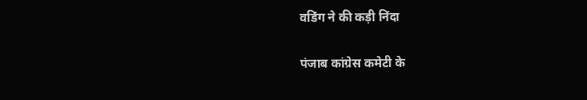वडिंग ने की कड़ी निंदा

पंजाब कांग्रेस कमेटी के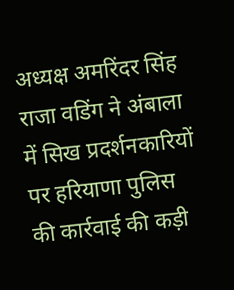अध्यक्ष अमरिंदर सिंह राजा वडिंग ने अंबाला में सिख प्रदर्शनकारियों पर हरियाणा पुलिस की कार्रवाई की कड़ी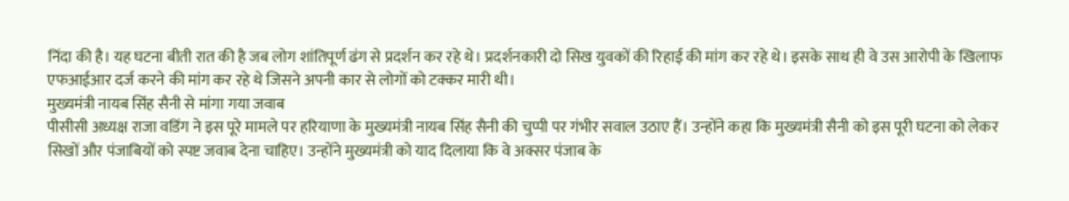निंदा की है। यह घटना बीती रात की है जब लोग शांतिपूर्ण ढंग से प्रदर्शन कर रहे थे। प्रदर्शनकारी दो सिख युवकों की रिहाई की मांग कर रहे थे। इसके साथ ही वे उस आरोपी के खिलाफ एफआईआर दर्ज करने की मांग कर रहे थे जिसने अपनी कार से लोगों को टक्कर मारी थी।
मुख्यमंत्री नायब सिंह सैनी से मांगा गया जवाब
पीसीसी अध्यक्ष राजा वडिंग ने इस पूरे मामले पर हरियाणा के मुख्यमंत्री नायब सिंह सैनी की चुप्पी पर गंभीर सवाल उठाए हैं। उन्होंने कहा कि मुख्यमंत्री सैनी को इस पूरी घटना को लेकर सिखों और पंजाबियों को स्पष्ट जवाब देना चाहिए। उन्होंने मुख्यमंत्री को याद दिलाया कि वे अक्सर पंजाब के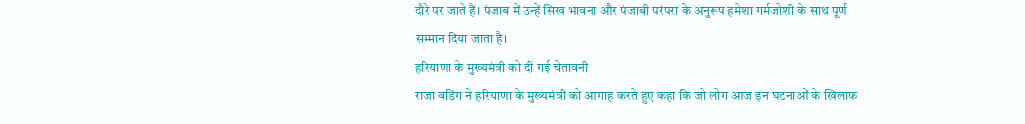दौरे पर जाते हैं। पंजाब में उन्हें सिख भावना और पंजाबी परंपरा के अनुरूप हमेशा गर्मजोशी के साथ पूर्ण सम्मान दिया जाता है।
हरियाणा के मुख्यमंत्री को दी गई चेतावनी
राजा वडिंग ने हरियाणा के मुख्यमंत्री को आगाह करते हुए कहा कि जो लोग आज इन घटनाओं के खिलाफ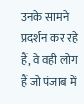उनके सामने प्रदर्शन कर रहे हैं, वे वही लोग हैं जो पंजाब में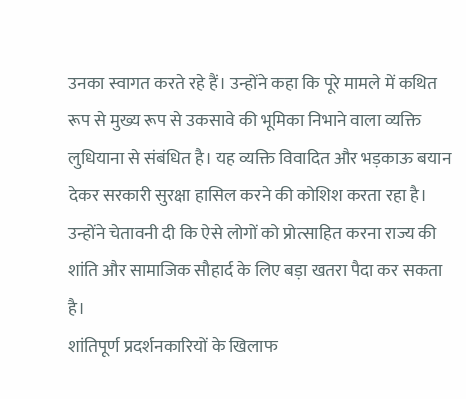उनका स्वागत करते रहे हैं। उन्होंने कहा कि पूरे मामले में कथित रूप से मुख्य रूप से उकसावे की भूमिका निभाने वाला व्यक्ति लुधियाना से संबंधित है। यह व्यक्ति विवादित और भड़काऊ बयान देकर सरकारी सुरक्षा हासिल करने की कोशिश करता रहा है। उन्होंने चेतावनी दी कि ऐसे लोगों को प्रोत्साहित करना राज्य की शांति और सामाजिक सौहार्द के लिए बड़ा खतरा पैदा कर सकता है।
शांतिपूर्ण प्रदर्शनकारियों के खिलाफ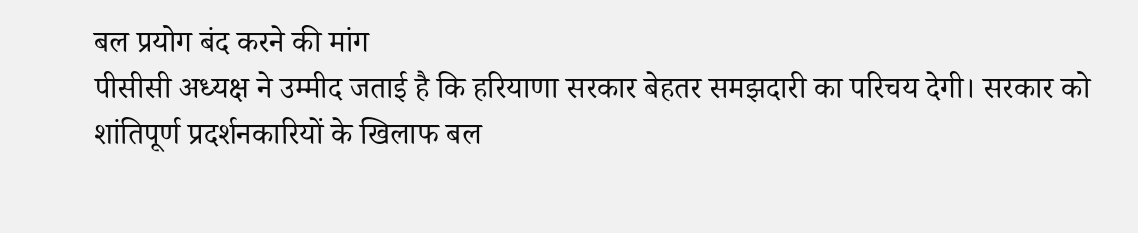बल प्रयोग बंद करने की मांग
पीसीसी अध्यक्ष ने उम्मीद जताई है कि हरियाणा सरकार बेहतर समझदारी का परिचय देगी। सरकार को शांतिपूर्ण प्रदर्शनकारियों के खिलाफ बल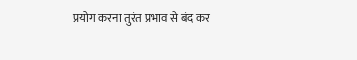प्रयोग करना तुरंत प्रभाव से बंद कर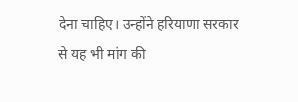देना चाहिए। उन्होंने हरियाणा सरकार से यह भी मांग की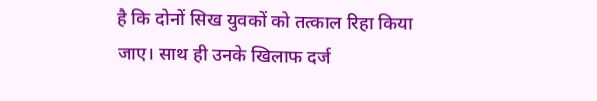है कि दोनों सिख युवकों को तत्काल रिहा किया जाए। साथ ही उनके खिलाफ दर्ज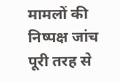मामलों की निष्पक्ष जांच पूरी तरह से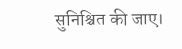सुनिश्चित की जाए।